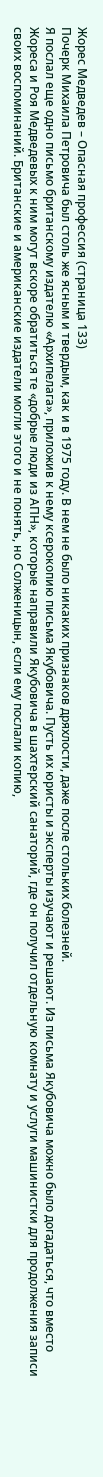Жорес Медведев – Опасная профессия (страница 133)
Почерк Михаила Петровича был столь же ясным и твердым, как и в 1975 году. В нем не было никаких признаков дряхлости, даже после стольких болезней.
Я послал еще одно письмо британскому издателю «Архипелага», приложив к нему ксерокопию письма Якубовича. Пусть их юристы и эксперты изучают и решают. Из письма Якубовича можно было догадаться, что вместо Жореса и Роя Медведевых к ним могут вскоре обратиться те «добрые люди из АПН», которые направили Якубовича в шахтерский санаторий, где он получил отдельную комнату и услуги машинистки для продолжения записи своих воспоминаний. Британские и американские издатели могли этого и не понять, но Солженицын, если ему послали копию,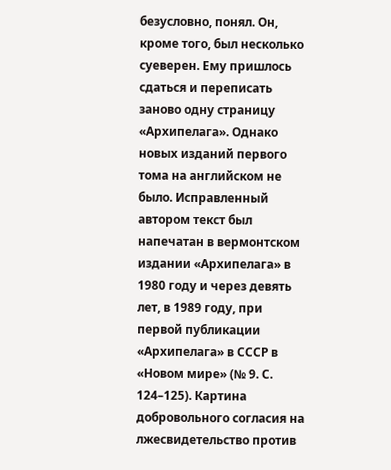безусловно, понял. Он, кроме того, был несколько суеверен. Ему пришлось сдаться и переписать заново одну страницу «Архипелага». Однако новых изданий первого тома на английском не было. Исправленный автором текст был напечатан в вермонтском издании «Архипелага» в 1980 году и через девять лет, в 1989 году, при первой публикации «Архипелага» в СССР в «Новом мире» (№ 9. С. 124–125). Картина добровольного согласия на лжесвидетельство против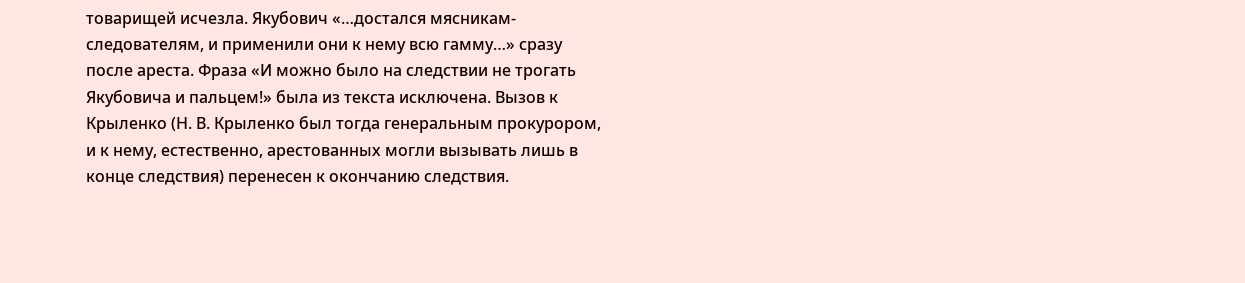товарищей исчезла. Якубович «…достался мясникам-следователям, и применили они к нему всю гамму…» сразу после ареста. Фраза «И можно было на следствии не трогать Якубовича и пальцем!» была из текста исключена. Вызов к Крыленко (Н. В. Крыленко был тогда генеральным прокурором, и к нему, естественно, арестованных могли вызывать лишь в конце следствия) перенесен к окончанию следствия.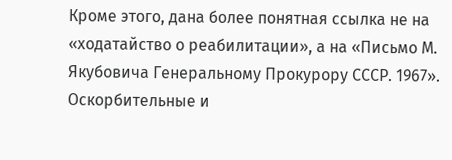Кроме этого, дана более понятная ссылка не на «ходатайство о реабилитации», а на «Письмо М. Якубовича Генеральному Прокурору СССР. 1967». Оскорбительные и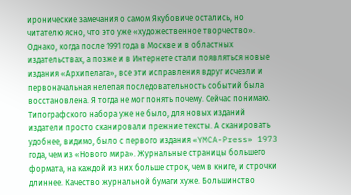иронические замечания о самом Якубовиче остались, но читателю ясно, что это уже «художественное творчество».
Однако, когда после 1991 года в Москве и в областных издательствах, а позже и в Интернете стали появляться новые издания «Архипелага», все эти исправления вдруг исчезли и первоначальная нелепая последовательность событий была восстановлена. Я тогда не мог понять почему. Сейчас понимаю. Типографского набора уже не было, для новых изданий издатели просто сканировали прежние тексты. А сканировать удобнее, видимо, было с первого издания «YMCA-Press» 1973 года, чем из «Нового мира». Журнальные страницы большего формата, на каждой из них больше строк, чем в книге, и строчки длиннее. Качество журнальной бумаги хуже. Большинство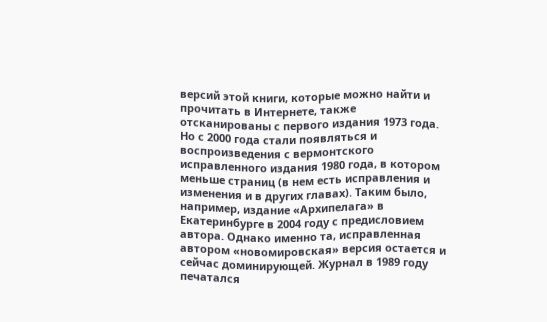версий этой книги, которые можно найти и прочитать в Интернете, также отсканированы с первого издания 1973 года. Но с 2000 года стали появляться и воспроизведения с вермонтского исправленного издания 1980 года, в котором меньше страниц (в нем есть исправления и изменения и в других главах). Таким было, например, издание «Архипелага» в Екатеринбурге в 2004 году с предисловием автора. Однако именно та, исправленная автором «новомировская» версия остается и сейчас доминирующей. Журнал в 1989 году печатался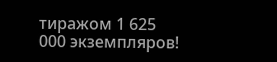тиражом 1 625 000 экземпляров!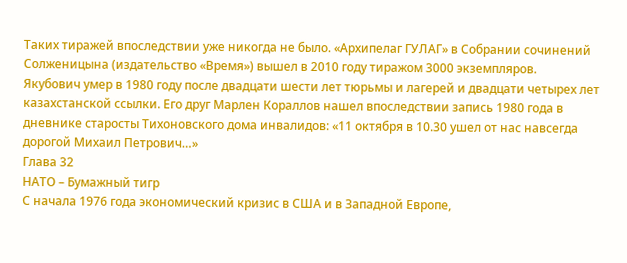Таких тиражей впоследствии уже никогда не было. «Архипелаг ГУЛАГ» в Собрании сочинений Солженицына (издательство «Время») вышел в 2010 году тиражом 3000 экземпляров.
Якубович умер в 1980 году после двадцати шести лет тюрьмы и лагерей и двадцати четырех лет казахстанской ссылки. Его друг Марлен Кораллов нашел впоследствии запись 1980 года в дневнике старосты Тихоновского дома инвалидов: «11 октября в 10.30 ушел от нас навсегда дорогой Михаил Петрович…»
Глава 32
НАТО – Бумажный тигр
С начала 1976 года экономический кризис в США и в Западной Европе,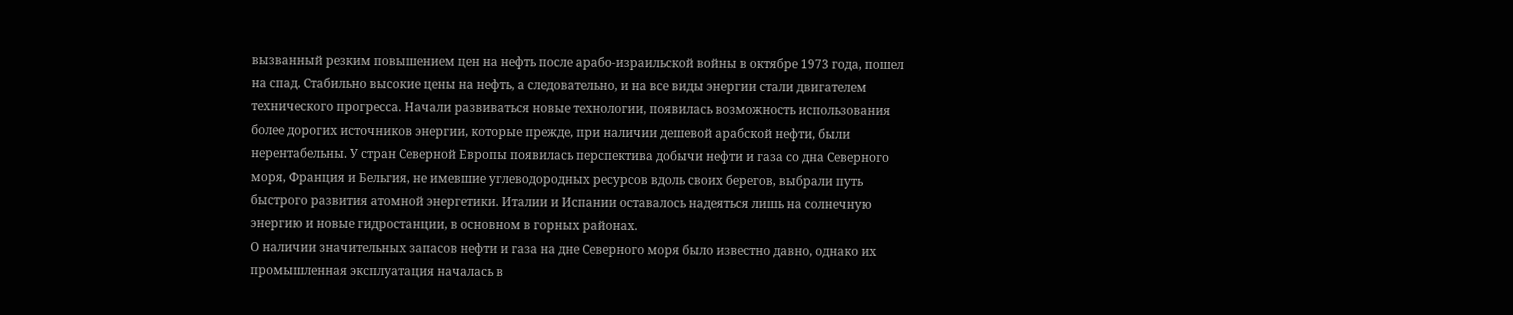вызванный резким повышением цен на нефть после арабо-израильской войны в октябре 1973 года, пошел на спад. Стабильно высокие цены на нефть, а следовательно, и на все виды энергии стали двигателем технического прогресса. Начали развиваться новые технологии, появилась возможность использования более дорогих источников энергии, которые прежде, при наличии дешевой арабской нефти, были нерентабельны. У стран Северной Европы появилась перспектива добычи нефти и газа со дна Северного моря, Франция и Бельгия, не имевшие углеводородных ресурсов вдоль своих берегов, выбрали путь быстрого развития атомной энергетики. Италии и Испании оставалось надеяться лишь на солнечную энергию и новые гидростанции, в основном в горных районах.
О наличии значительных запасов нефти и газа на дне Северного моря было известно давно, однако их промышленная эксплуатация началась в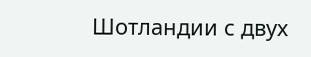Шотландии с двух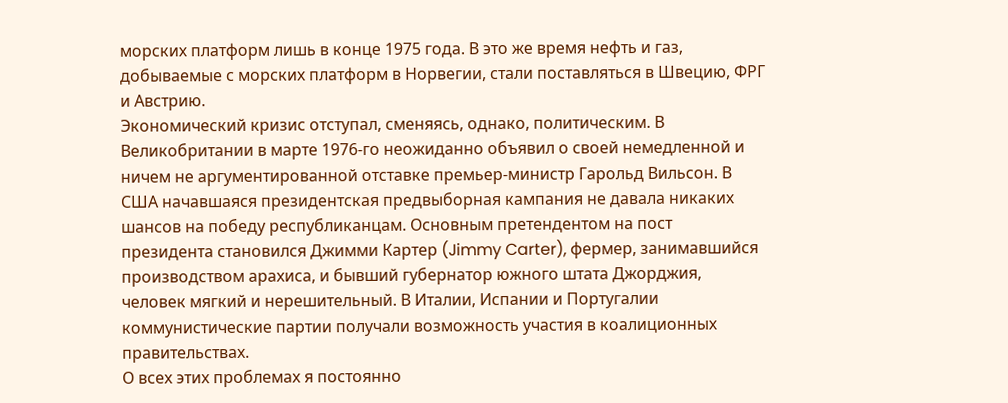морских платформ лишь в конце 1975 года. В это же время нефть и газ, добываемые с морских платформ в Норвегии, стали поставляться в Швецию, ФРГ и Австрию.
Экономический кризис отступал, сменяясь, однако, политическим. В Великобритании в марте 1976-го неожиданно объявил о своей немедленной и ничем не аргументированной отставке премьер-министр Гарольд Вильсон. В США начавшаяся президентская предвыборная кампания не давала никаких шансов на победу республиканцам. Основным претендентом на пост президента становился Джимми Картер (Jimmy Carter), фермер, занимавшийся производством арахиса, и бывший губернатор южного штата Джорджия, человек мягкий и нерешительный. В Италии, Испании и Португалии коммунистические партии получали возможность участия в коалиционных правительствах.
О всех этих проблемах я постоянно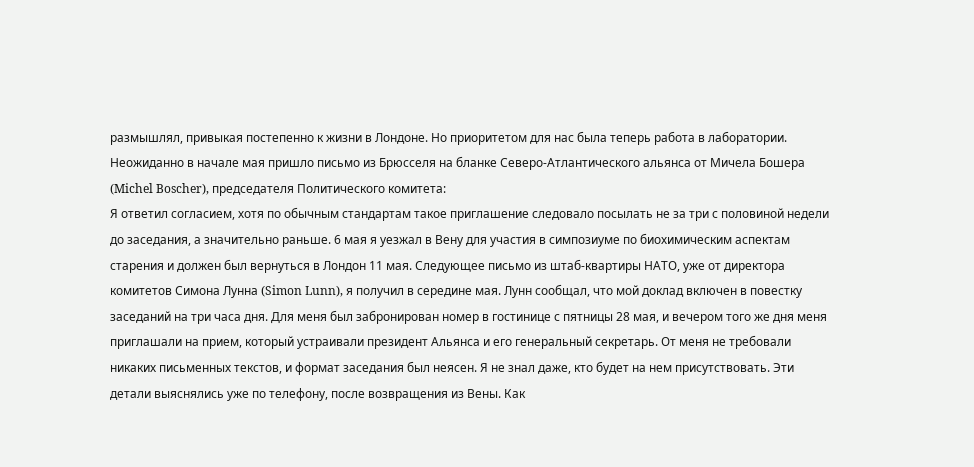размышлял, привыкая постепенно к жизни в Лондоне. Но приоритетом для нас была теперь работа в лаборатории. Неожиданно в начале мая пришло письмо из Брюсселя на бланке Северо-Атлантического альянса от Мичела Бошера (Michel Boscher), председателя Политического комитета:
Я ответил согласием, хотя по обычным стандартам такое приглашение следовало посылать не за три с половиной недели до заседания, а значительно раньше. 6 мая я уезжал в Вену для участия в симпозиуме по биохимическим аспектам старения и должен был вернуться в Лондон 11 мая. Следующее письмо из штаб-квартиры НАТО, уже от директора комитетов Симона Лунна (Simon Lunn), я получил в середине мая. Лунн сообщал, что мой доклад включен в повестку заседаний на три часа дня. Для меня был забронирован номер в гостинице с пятницы 28 мая, и вечером того же дня меня приглашали на прием, который устраивали президент Альянса и его генеральный секретарь. От меня не требовали никаких письменных текстов, и формат заседания был неясен. Я не знал даже, кто будет на нем присутствовать. Эти детали выяснялись уже по телефону, после возвращения из Вены. Как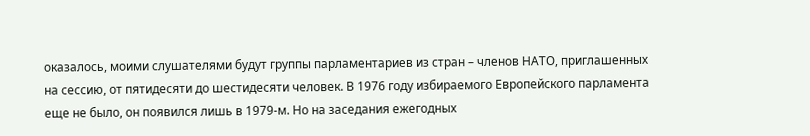оказалось, моими слушателями будут группы парламентариев из стран – членов НАТО, приглашенных на сессию, от пятидесяти до шестидесяти человек. В 1976 году избираемого Европейского парламента еще не было, он появился лишь в 1979-м. Но на заседания ежегодных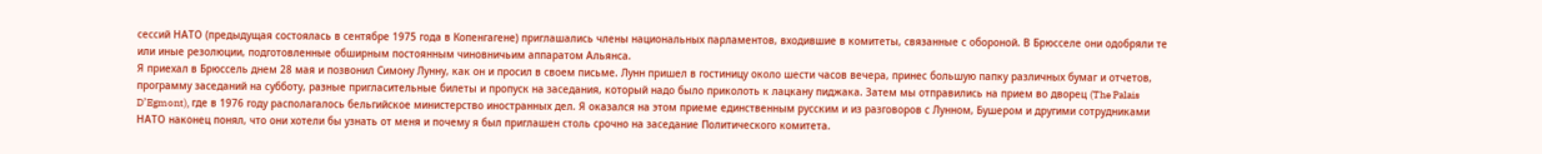сессий НАТО (предыдущая состоялась в сентябре 1975 года в Копенгагене) приглашались члены национальных парламентов, входившие в комитеты, связанные с обороной. В Брюсселе они одобряли те или иные резолюции, подготовленные обширным постоянным чиновничьим аппаратом Альянса.
Я приехал в Брюссель днем 28 мая и позвонил Симону Лунну, как он и просил в своем письме. Лунн пришел в гостиницу около шести часов вечера, принес большую папку различных бумаг и отчетов, программу заседаний на субботу, разные пригласительные билеты и пропуск на заседания, который надо было приколоть к лацкану пиджака. Затем мы отправились на прием во дворец (The Palais D’Egmont), где в 1976 году располагалось бельгийское министерство иностранных дел. Я оказался на этом приеме единственным русским и из разговоров с Лунном, Бушером и другими сотрудниками НАТО наконец понял, что они хотели бы узнать от меня и почему я был приглашен столь срочно на заседание Политического комитета.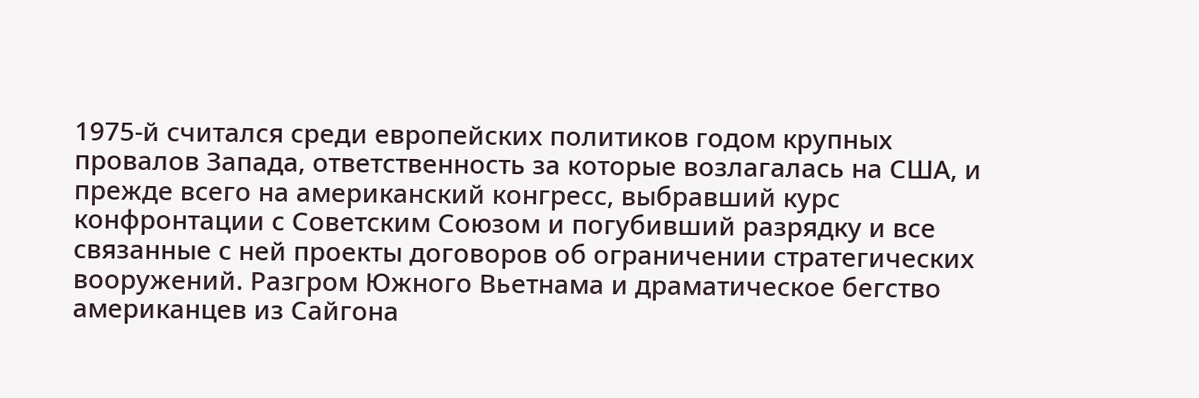1975-й считался среди европейских политиков годом крупных провалов Запада, ответственность за которые возлагалась на США, и прежде всего на американский конгресс, выбравший курс конфронтации с Советским Союзом и погубивший разрядку и все связанные с ней проекты договоров об ограничении стратегических вооружений. Разгром Южного Вьетнама и драматическое бегство американцев из Сайгона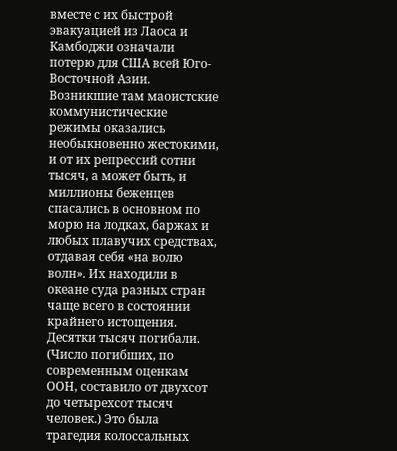вместе с их быстрой эвакуацией из Лаоса и Камбоджи означали потерю для США всей Юго-Восточной Азии. Возникшие там маоистские коммунистические режимы оказались необыкновенно жестокими, и от их репрессий сотни тысяч, а может быть, и миллионы беженцев спасались в основном по морю на лодках, баржах и любых плавучих средствах, отдавая себя «на волю волн». Их находили в океане суда разных стран чаще всего в состоянии крайнего истощения. Десятки тысяч погибали. (Число погибших, по современным оценкам ООН, составило от двухсот до четырехсот тысяч человек.) Это была трагедия колоссальных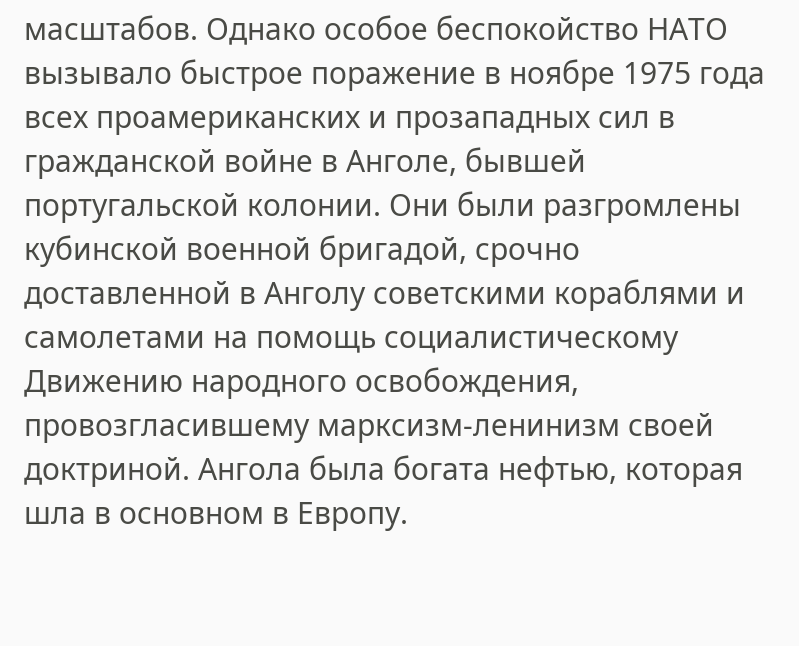масштабов. Однако особое беспокойство НАТО вызывало быстрое поражение в ноябре 1975 года всех проамериканских и прозападных сил в гражданской войне в Анголе, бывшей португальской колонии. Они были разгромлены кубинской военной бригадой, срочно доставленной в Анголу советскими кораблями и самолетами на помощь социалистическому Движению народного освобождения, провозгласившему марксизм-ленинизм своей доктриной. Ангола была богата нефтью, которая шла в основном в Европу.